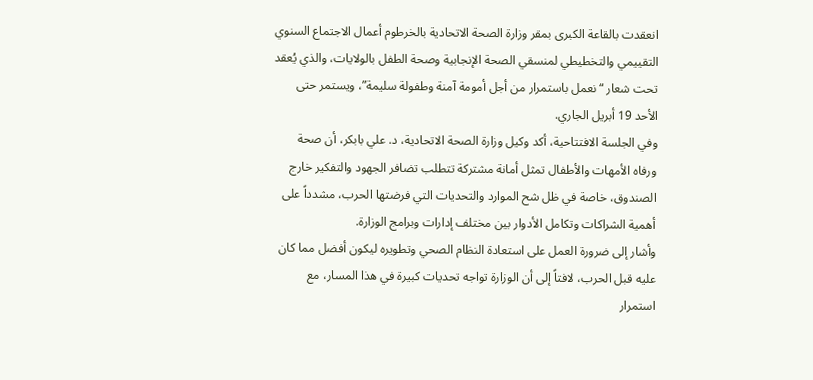انعقدت بالقاعة الكبرى بمقر وزارة الصحة الاتحادية بالخرطوم أعمال الاجتماع السنوي التقييمي والتخطيطي لمنسقي الصحة الإنجابية وصحة الطفل بالولايات، والذي يُعقد تحت شعار “نعمل باستمرار من أجل أمومة آمنة وطفولة سليمة”، ويستمر حتى الأحد 19 أبريل الجاري.
وفي الجلسة الافتتاحية، أكد وكيل وزارة الصحة الاتحادية، د. علي بابكر، أن صحة ورفاه الأمهات والأطفال تمثل أمانة مشتركة تتطلب تضافر الجهود والتفكير خارج الصندوق، خاصة في ظل شح الموارد والتحديات التي فرضتها الحرب، مشدداً على أهمية الشراكات وتكامل الأدوار بين مختلف إدارات وبرامج الوزارة.
وأشار إلى ضرورة العمل على استعادة النظام الصحي وتطويره ليكون أفضل مما كان عليه قبل الحرب، لافتاً إلى أن الوزارة تواجه تحديات كبيرة في هذا المسار، مع استمرار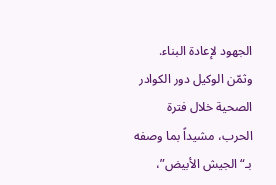الجهود لإعادة البناء.
وثمّن الوكيل دور الكوادر الصحية خلال فترة الحرب، مشيداً بما وصفه بـ“الجيش الأبيض”،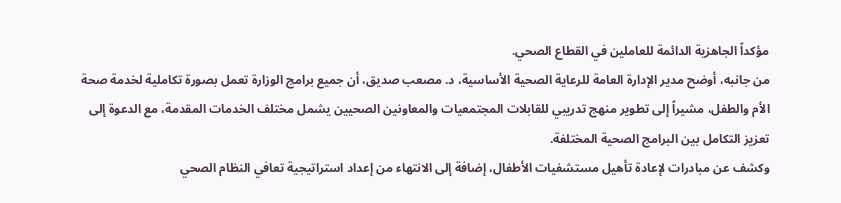مؤكداً الجاهزية الدائمة للعاملين في القطاع الصحي.
من جانبه، أوضح مدير الإدارة العامة للرعاية الصحية الأساسية، د. مصعب صديق، أن جميع برامج الوزارة تعمل بصورة تكاملية لخدمة صحة الأم والطفل، مشيراً إلى تطوير منهج تدريبي للقابلات المجتمعيات والمعاونين الصحيين يشمل مختلف الخدمات المقدمة، مع الدعوة إلى تعزيز التكامل بين البرامج الصحية المختلفة.
وكشف عن مبادرات لإعادة تأهيل مستشفيات الأطفال، إضافة إلى الانتهاء من إعداد استراتيجية تعافي النظام الصحي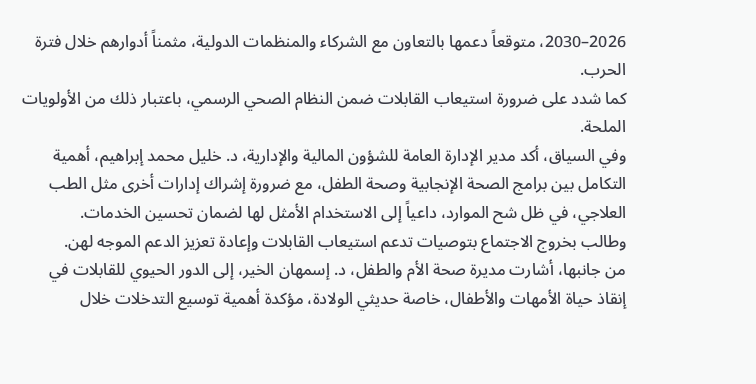2026–2030، متوقعاً دعمها بالتعاون مع الشركاء والمنظمات الدولية، مثمناً أدوارهم خلال فترة الحرب.
كما شدد على ضرورة استيعاب القابلات ضمن النظام الصحي الرسمي، باعتبار ذلك من الأولويات الملحة.
وفي السياق، أكد مدير الإدارة العامة للشؤون المالية والإدارية، د. خليل محمد إبراهيم، أهمية التكامل بين برامج الصحة الإنجابية وصحة الطفل، مع ضرورة إشراك إدارات أخرى مثل الطب العلاجي، في ظل شح الموارد، داعياً إلى الاستخدام الأمثل لها لضمان تحسين الخدمات.
وطالب بخروج الاجتماع بتوصيات تدعم استيعاب القابلات وإعادة تعزيز الدعم الموجه لهن.
من جانبها، أشارت مديرة صحة الأم والطفل، د. إسمهان الخير، إلى الدور الحيوي للقابلات في إنقاذ حياة الأمهات والأطفال، خاصة حديثي الولادة، مؤكدة أهمية توسيع التدخلات خلال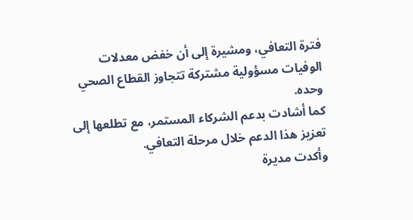فترة التعافي، ومشيرة إلى أن خفض معدلات الوفيات مسؤولية مشتركة تتجاوز القطاع الصحي وحده.
كما أشادت بدعم الشركاء المستمر، مع تطلعها إلى تعزيز هذا الدعم خلال مرحلة التعافي.
وأكدت مديرة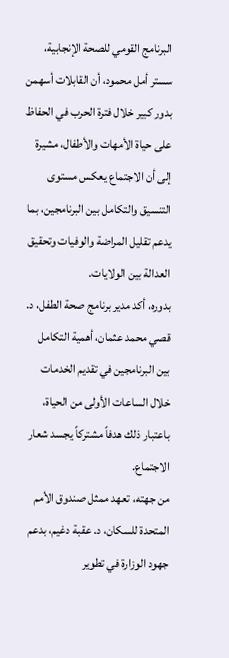البرنامج القومي للصحة الإنجابية، سستر أمل محمود، أن القابلات أسهمن بدور كبير خلال فترة الحرب في الحفاظ على حياة الأمهات والأطفال، مشيرة إلى أن الاجتماع يعكس مستوى التنسيق والتكامل بين البرنامجين، بما يدعم تقليل المراضة والوفيات وتحقيق العدالة بين الولايات.
بدوره، أكد مدير برنامج صحة الطفل، د. قصي محمد عثمان، أهمية التكامل بين البرنامجين في تقديم الخدمات خلال الساعات الأولى من الحياة، باعتبار ذلك هدفاً مشتركاً يجسد شعار الاجتماع.
من جهته، تعهد ممثل صندوق الأمم المتحدة للسكان، د. عقبة دغيم، بدعم جهود الوزارة في تطوير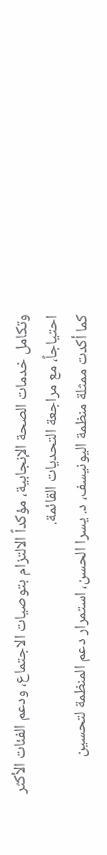وتكامل خدمات الصحة الإنجابية، مؤكداً الالتزام بتوصيات الاجتماع، ودعم الفئات الأكثر احتياجاً، مع مراجعة التحديات القائمة.
كما أكدت ممثلة منظمة اليونيسف، د. يسرا الحسن، استمرار دعم المنظمة لتحسين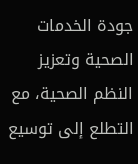جودة الخدمات الصحية وتعزيز النظم الصحية، مع التطلع إلى توسيع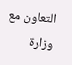التعاون مع وزارة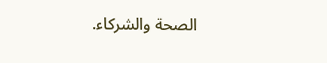الصحة والشركاء.